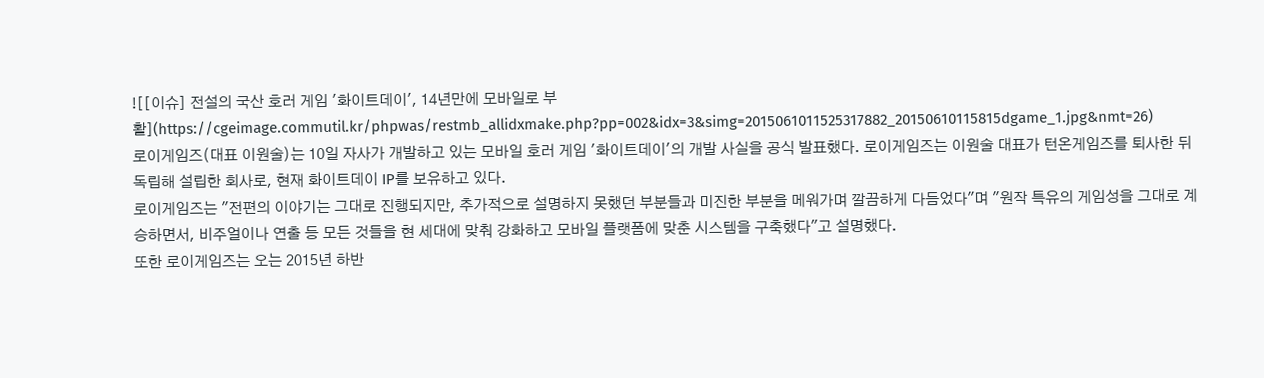![[이슈] 전설의 국산 호러 게임 '화이트데이', 14년만에 모바일로 부활](https://cgeimage.commutil.kr/phpwas/restmb_allidxmake.php?pp=002&idx=3&simg=2015061011525317882_20150610115815dgame_1.jpg&nmt=26)
로이게임즈(대표 이원술)는 10일 자사가 개발하고 있는 모바일 호러 게임 '화이트데이'의 개발 사실을 공식 발표했다. 로이게임즈는 이원술 대표가 턴온게임즈를 퇴사한 뒤 독립해 설립한 회사로, 현재 화이트데이 IP를 보유하고 있다.
로이게임즈는 "전편의 이야기는 그대로 진행되지만, 추가적으로 설명하지 못했던 부분들과 미진한 부분을 메워가며 깔끔하게 다듬었다"며 "원작 특유의 게임성을 그대로 계승하면서, 비주얼이나 연출 등 모든 것들을 현 세대에 맞춰 강화하고 모바일 플랫폼에 맞춘 시스템을 구축했다"고 설명했다.
또한 로이게임즈는 오는 2015년 하반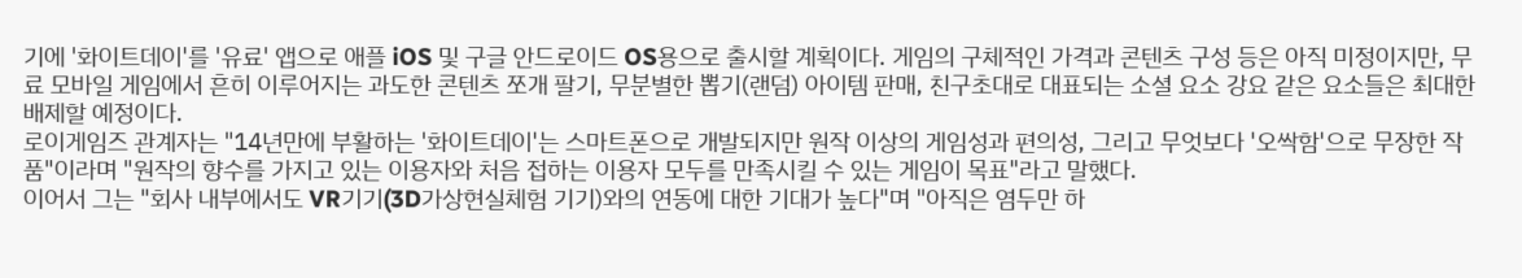기에 '화이트데이'를 '유료' 앱으로 애플 iOS 및 구글 안드로이드 OS용으로 출시할 계획이다. 게임의 구체적인 가격과 콘텐츠 구성 등은 아직 미정이지만, 무료 모바일 게임에서 흔히 이루어지는 과도한 콘텐츠 쪼개 팔기, 무분별한 뽑기(랜덤) 아이템 판매, 친구초대로 대표되는 소셜 요소 강요 같은 요소들은 최대한 배제할 예정이다.
로이게임즈 관계자는 "14년만에 부활하는 '화이트데이'는 스마트폰으로 개발되지만 원작 이상의 게임성과 편의성, 그리고 무엇보다 '오싹함'으로 무장한 작품"이라며 "원작의 향수를 가지고 있는 이용자와 처음 접하는 이용자 모두를 만족시킬 수 있는 게임이 목표"라고 말했다.
이어서 그는 "회사 내부에서도 VR기기(3D가상현실체험 기기)와의 연동에 대한 기대가 높다"며 "아직은 염두만 하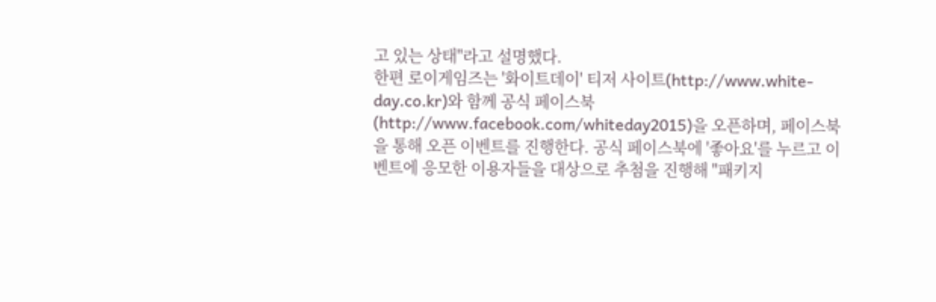고 있는 상태"라고 설명했다.
한편 로이게임즈는 '화이트데이' 티저 사이트(http://www.white-day.co.kr)와 함께 공식 페이스북(http://www.facebook.com/whiteday2015)을 오픈하며, 페이스북을 통해 오픈 이벤트를 진행한다. 공식 페이스북에 '좋아요'를 누르고 이벤트에 응모한 이용자들을 대상으로 추첨을 진행해 "패키지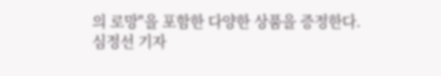의 로망"을 포함한 다양한 상품을 증정한다.
심정선 기자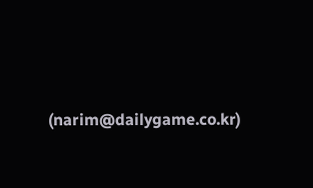(narim@dailygame.co.kr)